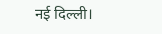नई दिल्ली।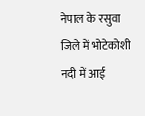नेपाल के रसुवा जिले में भोटेकोशी नदी में आई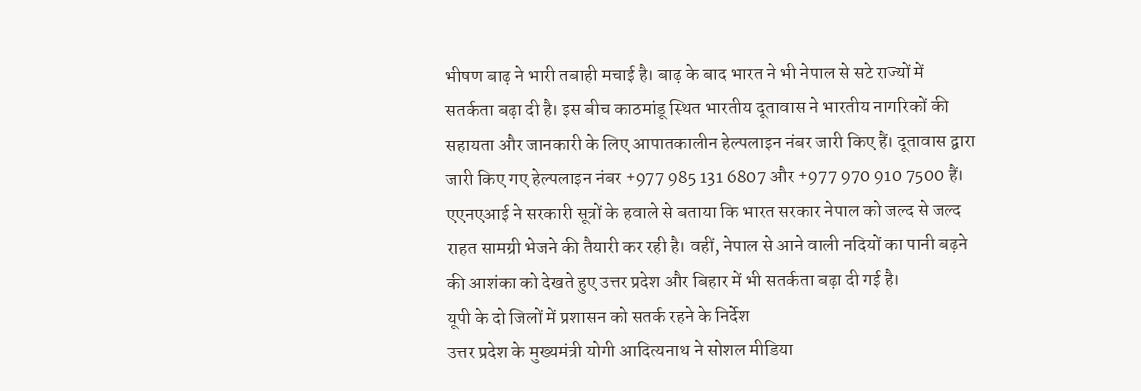भीषण बाढ़ ने भारी तबाही मचाई है। बाढ़ के बाद भारत ने भी नेपाल से सटे राज्यों में सतर्कता बढ़ा दी है। इस बीच काठमांडू स्थित भारतीय दूतावास ने भारतीय नागरिकों की सहायता और जानकारी के लिए आपातकालीन हेल्पलाइन नंबर जारी किए हैं। दूतावास द्वारा जारी किए गए हेल्पलाइन नंबर +977 985 131 6807 और +977 970 910 7500 हैं। एएनएआई ने सरकारी सूत्रों के हवाले से बताया कि भारत सरकार नेपाल को जल्द से जल्द राहत सामग्री भेजने की तैयारी कर रही है। वहीं, नेपाल से आने वाली नदियों का पानी बढ़ने की आशंका को देखते हुए उत्तर प्रदेश और बिहार में भी सतर्कता बढ़ा दी गई है।
यूपी के दो जिलों में प्रशासन को सतर्क रहने के निर्देश
उत्तर प्रदेश के मुख्यमंत्री योगी आदित्यनाथ ने सोशल मीडिया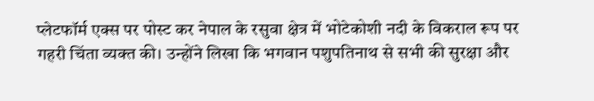प्लेटफॉर्म एक्स पर पोस्ट कर नेपाल के रसुवा क्षेत्र में भोटेकोशी नदी के विकराल रूप पर गहरी चिंता व्यक्त की। उन्होंने लिखा कि भगवान पशुपतिनाथ से सभी की सुरक्षा और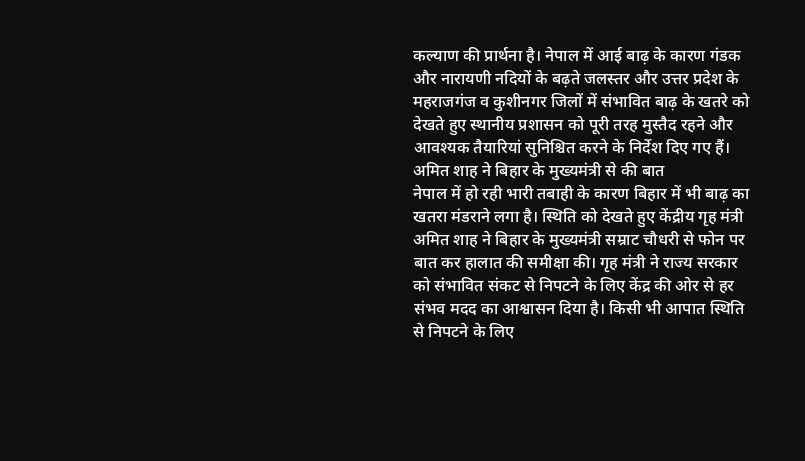कल्याण की प्रार्थना है। नेपाल में आई बाढ़ के कारण गंडक और नारायणी नदियों के बढ़ते जलस्तर और उत्तर प्रदेश के महराजगंज व कुशीनगर जिलों में संभावित बाढ़ के खतरे को देखते हुए स्थानीय प्रशासन को पूरी तरह मुस्तैद रहने और आवश्यक तैयारियां सुनिश्चित करने के निर्देश दिए गए हैं।
अमित शाह ने बिहार के मुख्यमंत्री से की बात
नेपाल में हो रही भारी तबाही के कारण बिहार में भी बाढ़ का खतरा मंडराने लगा है। स्थिति को देखते हुए केंद्रीय गृह मंत्री अमित शाह ने बिहार के मुख्यमंत्री सम्राट चौधरी से फोन पर बात कर हालात की समीक्षा की। गृह मंत्री ने राज्य सरकार को संभावित संकट से निपटने के लिए केंद्र की ओर से हर संभव मदद का आश्वासन दिया है। किसी भी आपात स्थिति से निपटने के लिए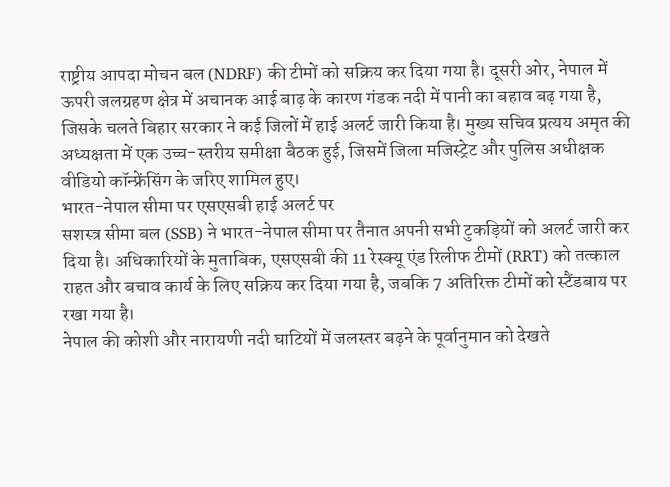राष्ट्रीय आपदा मोचन बल (NDRF) की टीमों को सक्रिय कर दिया गया है। दूसरी ओर, नेपाल में ऊपरी जलग्रहण क्षेत्र में अचानक आई बाढ़ के कारण गंडक नदी में पानी का बहाव बढ़ गया है, जिसके चलते बिहार सरकार ने कई जिलों में हाई अलर्ट जारी किया है। मुख्य सचिव प्रत्यय अमृत की अध्यक्षता में एक उच्च-स्तरीय समीक्षा बैठक हुई, जिसमें जिला मजिस्ट्रेट और पुलिस अधीक्षक वीडियो कॉन्फ्रेंसिंग के जरिए शामिल हुए।
भारत-नेपाल सीमा पर एसएसबी हाई अलर्ट पर
सशस्त्र सीमा बल (SSB) ने भारत-नेपाल सीमा पर तैनात अपनी सभी टुकड़ियों को अलर्ट जारी कर दिया है। अधिकारियों के मुताबिक, एसएसबी की 11 रेस्क्यू एंड रिलीफ टीमों (RRT) को तत्काल राहत और बचाव कार्य के लिए सक्रिय कर दिया गया है, जबकि 7 अतिरिक्त टीमों को स्टैंडबाय पर रखा गया है।
नेपाल की कोशी और नारायणी नदी घाटियों में जलस्तर बढ़ने के पूर्वानुमान को देखते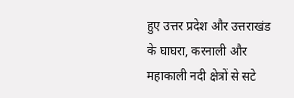हुए उत्तर प्रदेश और उत्तराखंड के घाघरा, करनाली और महाकाली नदी क्षेत्रों से सटे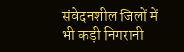संवेदनशील जिलों में भी कड़ी निगरानी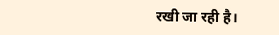रखी जा रही है।